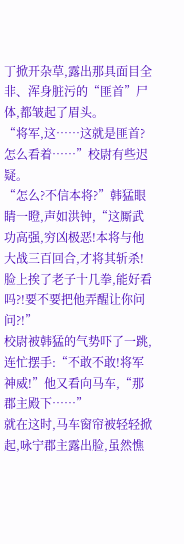丁掀开杂草,露出那具面目全非、浑身脏污的“匪首”尸体,都皱起了眉头。
“将军,这……这就是匪首?怎么看着……”校尉有些迟疑。
“怎么?不信本将?”韩猛眼睛一瞪,声如洪钟,“这厮武功高强,穷凶极恶!本将与他大战三百回合,才将其斩杀!脸上挨了老子十几拳,能好看吗?!要不要把他弄醒让你问问?!”
校尉被韩猛的气势吓了一跳,连忙摆手:“不敢不敢!将军神威!”他又看向马车,“那郡主殿下……”
就在这时,马车窗帘被轻轻掀起,咏宁郡主露出脸,虽然憔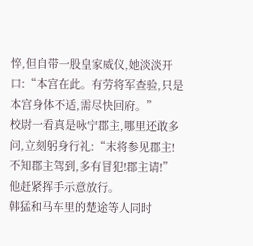悴,但自带一股皇家威仪,她淡淡开口:“本宫在此。有劳将军查验,只是本宫身体不适,需尽快回府。”
校尉一看真是咏宁郡主,哪里还敢多问,立刻躬身行礼:“末将参见郡主!不知郡主驾到,多有冒犯!郡主请!”
他赶紧挥手示意放行。
韩猛和马车里的楚途等人同时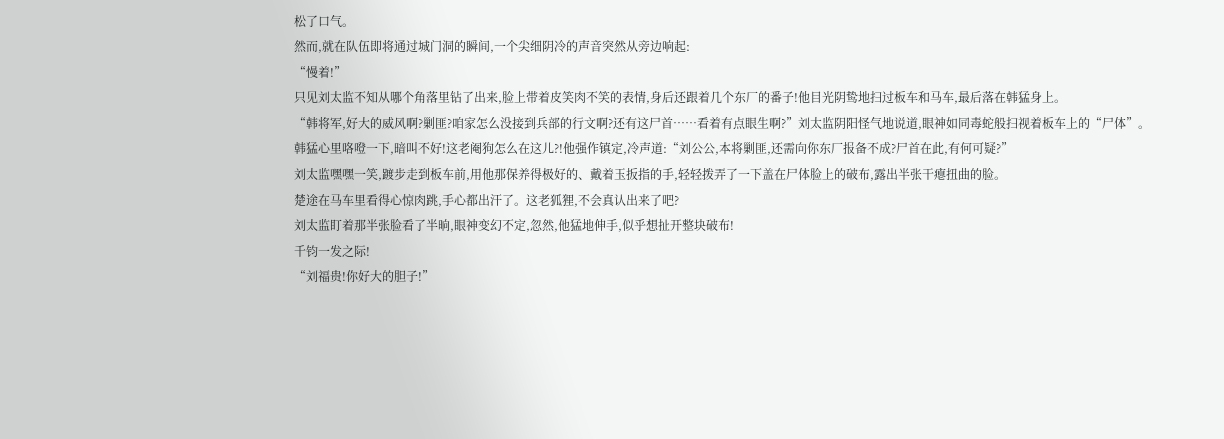松了口气。
然而,就在队伍即将通过城门洞的瞬间,一个尖细阴冷的声音突然从旁边响起:
“慢着!”
只见刘太监不知从哪个角落里钻了出来,脸上带着皮笑肉不笑的表情,身后还跟着几个东厂的番子!他目光阴鸷地扫过板车和马车,最后落在韩猛身上。
“韩将军,好大的威风啊?剿匪?咱家怎么没接到兵部的行文啊?还有这尸首……看着有点眼生啊?”刘太监阴阳怪气地说道,眼神如同毒蛇般扫视着板车上的“尸体”。
韩猛心里咯噔一下,暗叫不好!这老阉狗怎么在这儿?!他强作镇定,冷声道:“刘公公,本将剿匪,还需向你东厂报备不成?尸首在此,有何可疑?”
刘太监嘿嘿一笑,踱步走到板车前,用他那保养得极好的、戴着玉扳指的手,轻轻拨弄了一下盖在尸体脸上的破布,露出半张干瘪扭曲的脸。
楚途在马车里看得心惊肉跳,手心都出汗了。这老狐狸,不会真认出来了吧?
刘太监盯着那半张脸看了半晌,眼神变幻不定,忽然,他猛地伸手,似乎想扯开整块破布!
千钧一发之际!
“刘福贵!你好大的胆子!”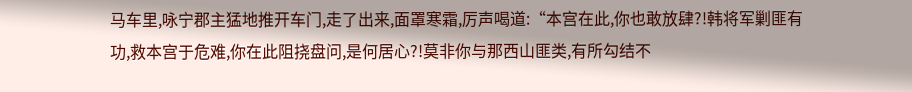马车里,咏宁郡主猛地推开车门,走了出来,面罩寒霜,厉声喝道:“本宫在此,你也敢放肆?!韩将军剿匪有功,救本宫于危难,你在此阻挠盘问,是何居心?!莫非你与那西山匪类,有所勾结不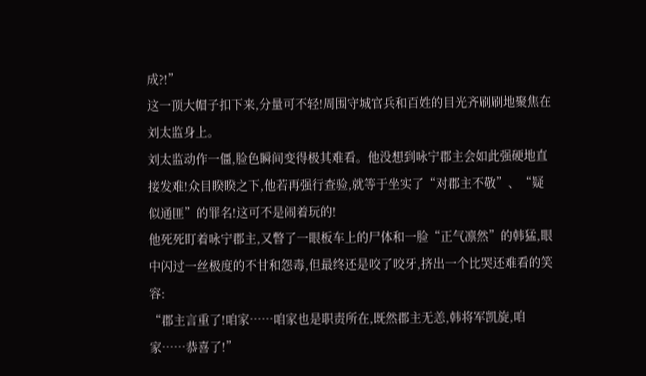成?!”
这一顶大帽子扣下来,分量可不轻!周围守城官兵和百姓的目光齐刷刷地聚焦在刘太监身上。
刘太监动作一僵,脸色瞬间变得极其难看。他没想到咏宁郡主会如此强硬地直接发难!众目睽睽之下,他若再强行查验,就等于坐实了“对郡主不敬”、“疑似通匪”的罪名!这可不是闹着玩的!
他死死盯着咏宁郡主,又瞥了一眼板车上的尸体和一脸“正气凛然”的韩猛,眼中闪过一丝极度的不甘和怨毒,但最终还是咬了咬牙,挤出一个比哭还难看的笑容:
“郡主言重了!咱家……咱家也是职责所在,既然郡主无恙,韩将军凯旋,咱家……恭喜了!”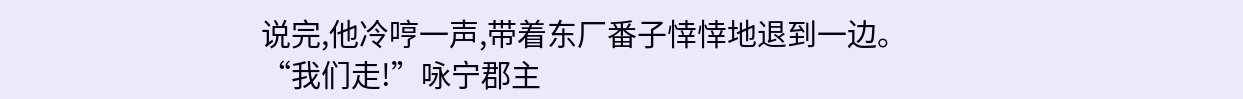说完,他冷哼一声,带着东厂番子悻悻地退到一边。
“我们走!”咏宁郡主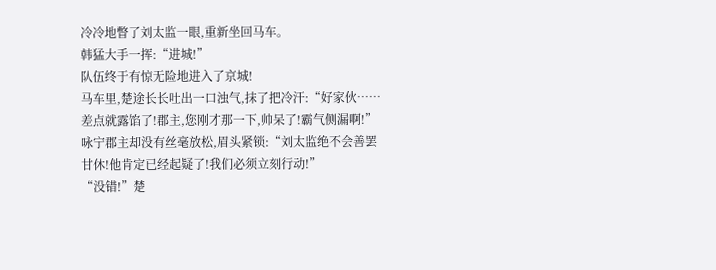冷冷地瞥了刘太监一眼,重新坐回马车。
韩猛大手一挥:“进城!”
队伍终于有惊无险地进入了京城!
马车里,楚途长长吐出一口浊气,抹了把冷汗:“好家伙……差点就露馅了!郡主,您刚才那一下,帅呆了!霸气侧漏啊!”
咏宁郡主却没有丝毫放松,眉头紧锁:“刘太监绝不会善罢甘休!他肯定已经起疑了!我们必须立刻行动!”
“没错!”楚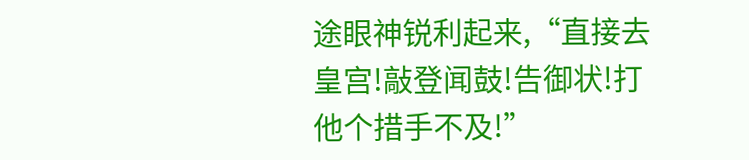途眼神锐利起来,“直接去皇宫!敲登闻鼓!告御状!打他个措手不及!”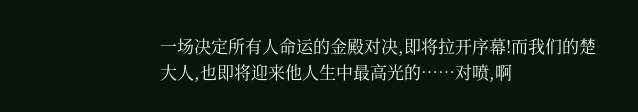一场决定所有人命运的金殿对决,即将拉开序幕!而我们的楚大人,也即将迎来他人生中最高光的……对喷,啊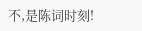不,是陈词时刻!